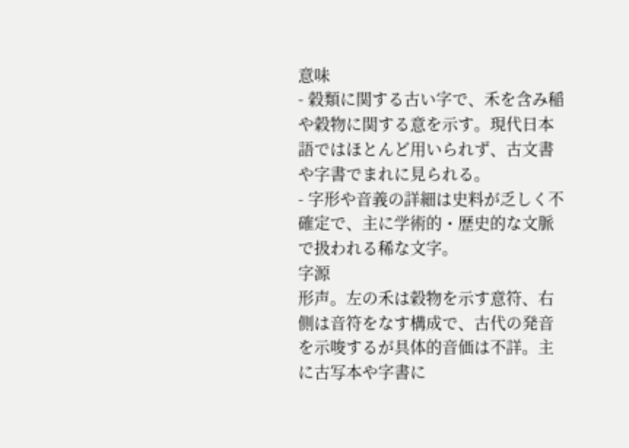意味
- 穀類に関する古い字で、禾を含み稲や穀物に関する意を示す。現代日本語ではほとんど用いられず、古文書や字書でまれに見られる。
- 字形や音義の詳細は史料が乏しく不確定で、主に学術的・歴史的な文脈で扱われる稀な文字。
字源
形声。左の禾は穀物を示す意符、右側は音符をなす構成で、古代の発音を示唆するが具体的音価は不詳。主に古写本や字書に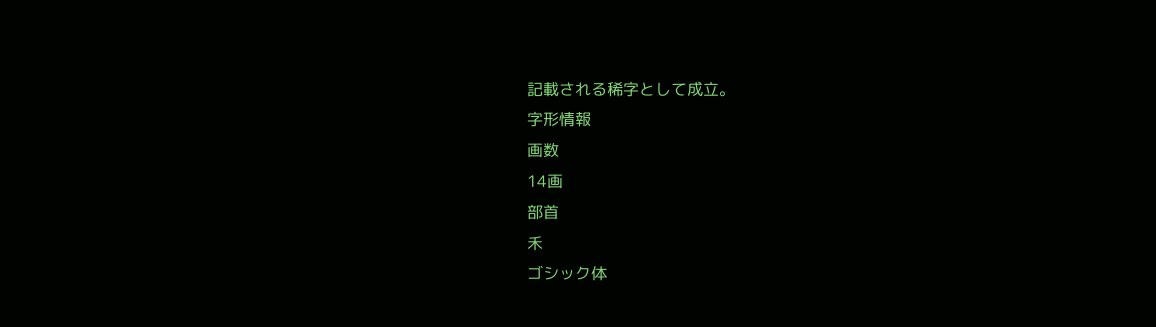記載される稀字として成立。
字形情報
画数
14画
部首
禾
ゴシック体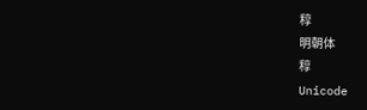稕
明朝体
稕
Unicode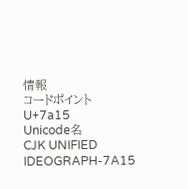情報
コードポイント
U+7a15
Unicode名
CJK UNIFIED IDEOGRAPH-7A15